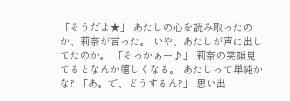「そうだよ★」 あたしの心を読み取ったのか、莉奈が言った。 いや、あたしが声に出してたのか。 「そっかぁー♪」 莉奈の笑顔見てるとなんか嬉しくなる。 あたしって単純かな? 「あ。で、どうするん?」 思い出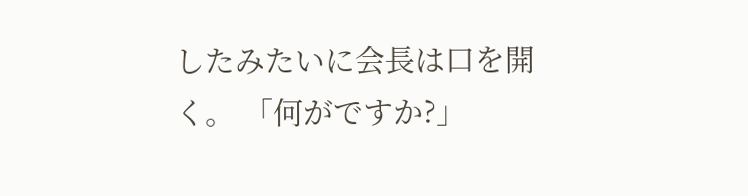したみたいに会長は口を開く。 「何がですか?」